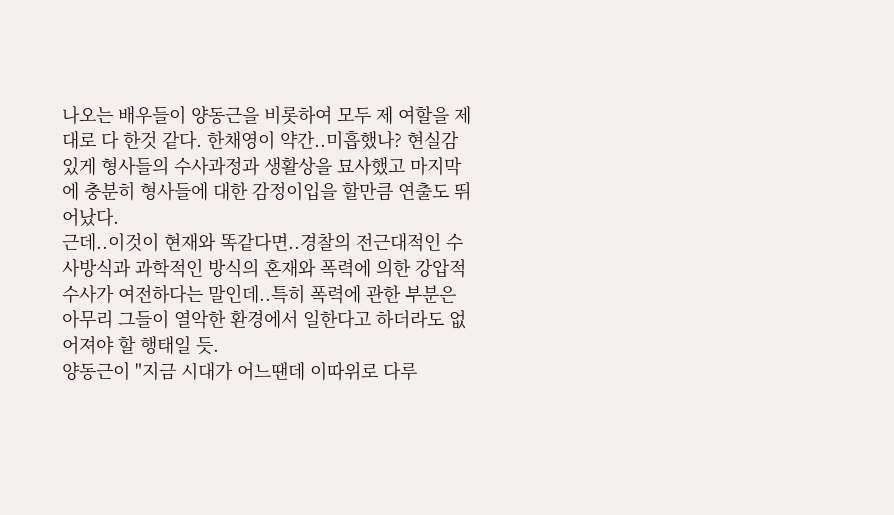나오는 배우들이 양동근을 비롯하여 모두 제 여할을 제대로 다 한것 같다. 한채영이 약간..미흡했나? 현실감있게 형사들의 수사과정과 생활상을 묘사했고 마지막에 충분히 형사들에 대한 감정이입을 할만큼 연출도 뛰어났다.
근데..이것이 현재와 똑같다면..경찰의 전근대적인 수사방식과 과학적인 방식의 혼재와 폭력에 의한 강압적 수사가 여전하다는 말인데..특히 폭력에 관한 부분은 아무리 그들이 열악한 환경에서 일한다고 하더라도 없어져야 할 행태일 듯.
양동근이 "지금 시대가 어느땐데 이따위로 다루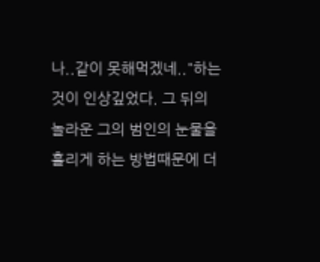나..같이 못해먹겠네.."하는 것이 인상깊었다. 그 뒤의 놀라운 그의 범인의 눈물을 흘리게 하는 방법때문에 더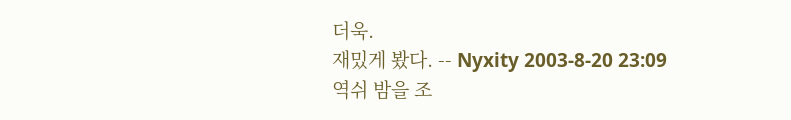더욱.
재밌게 봤다. -- Nyxity 2003-8-20 23:09
역쉬 밤을 조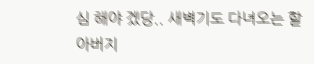심 해야 겠당.. 새벽기도 다녀오는 할아버지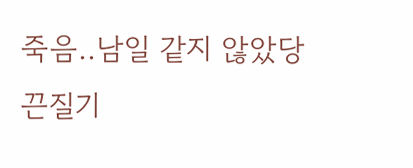죽음..남일 같지 않았당
끈질기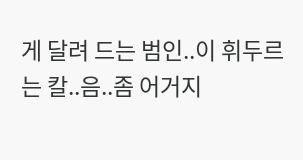게 달려 드는 범인..이 휘두르는 칼..음..좀 어거지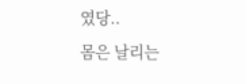였당..
몸은 날리는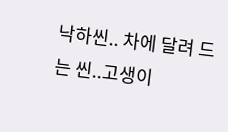낙하씬.. 차에 달려 드는 씬..고생이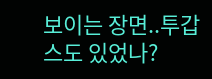보이는 장면..투갑스도 있었나?